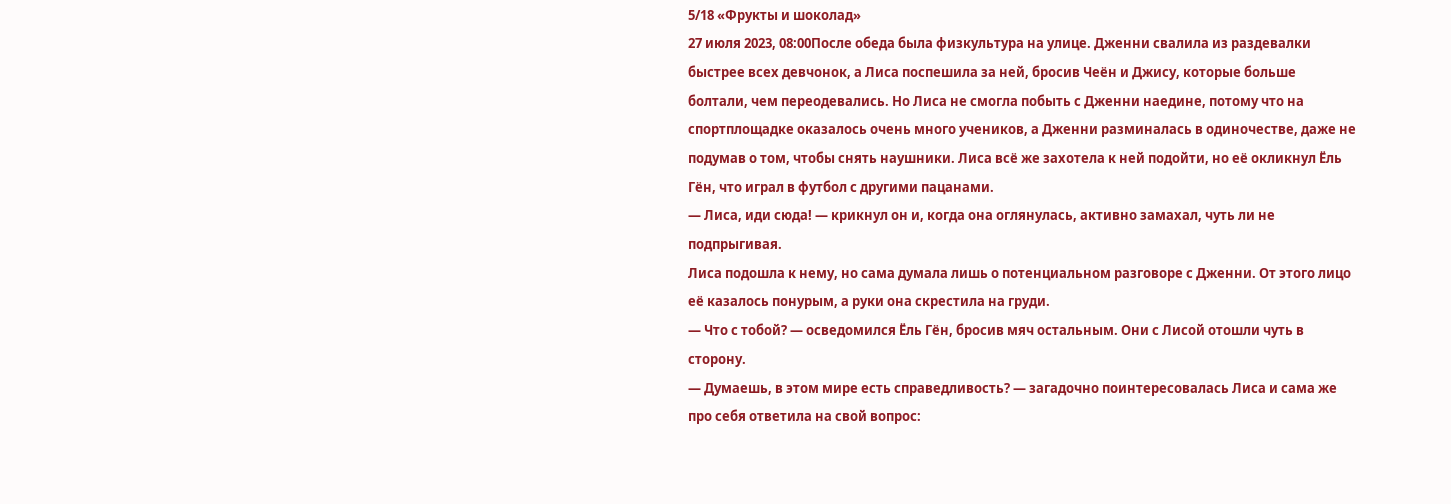5/18 «Фрукты и шоколад»
27 июля 2023, 08:00После обеда была физкультура на улице. Дженни свалила из раздевалки быстрее всех девчонок, а Лиса поспешила за ней, бросив Чеён и Джису, которые больше болтали, чем переодевались. Но Лиса не смогла побыть с Дженни наедине, потому что на спортплощадке оказалось очень много учеников, а Дженни разминалась в одиночестве, даже не подумав о том, чтобы снять наушники. Лиса всё же захотела к ней подойти, но её окликнул Ёль Гён, что играл в футбол с другими пацанами.
— Лиса, иди сюда! — крикнул он и, когда она оглянулась, активно замахал, чуть ли не подпрыгивая.
Лиса подошла к нему, но сама думала лишь о потенциальном разговоре с Дженни. От этого лицо её казалось понурым, а руки она скрестила на груди.
— Что с тобой? — осведомился Ёль Гён, бросив мяч остальным. Они с Лисой отошли чуть в сторону.
— Думаешь, в этом мире есть справедливость? — загадочно поинтересовалась Лиса и сама же про себя ответила на свой вопрос: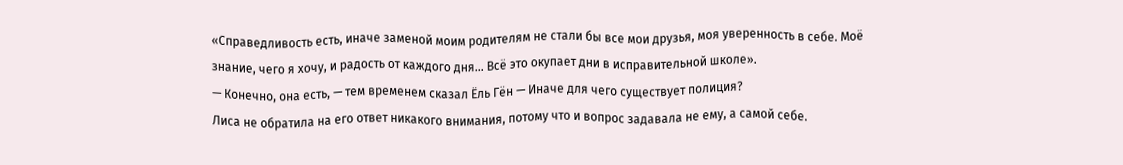«Справедливость есть, иначе заменой моим родителям не стали бы все мои друзья, моя уверенность в себе. Моё знание, чего я хочу, и радость от каждого дня... Всё это окупает дни в исправительной школе».
— Конечно, она есть, — тем временем сказал Ёль Гён — Иначе для чего существует полиция?
Лиса не обратила на его ответ никакого внимания, потому что и вопрос задавала не ему, а самой себе.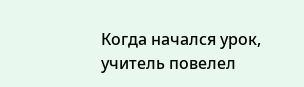Когда начался урок, учитель повелел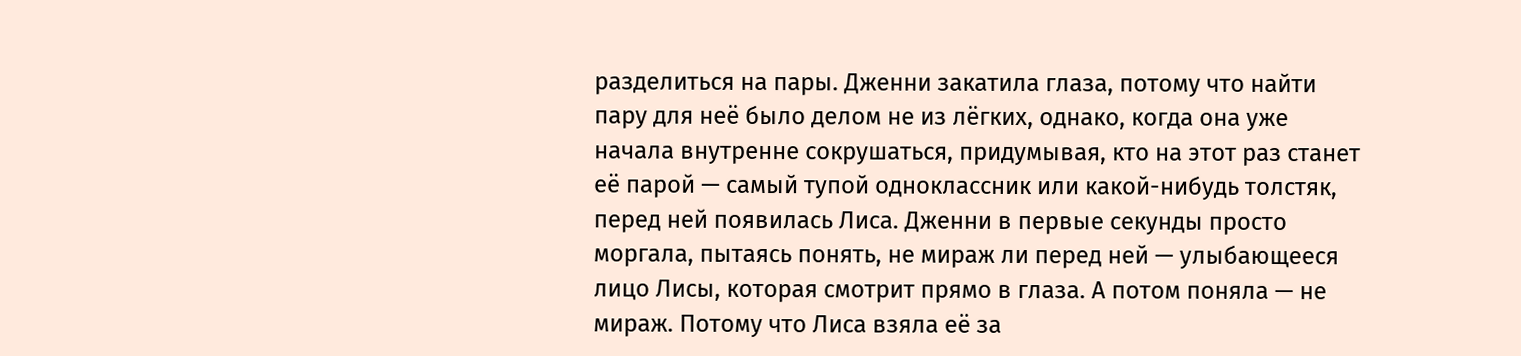разделиться на пары. Дженни закатила глаза, потому что найти пару для неё было делом не из лёгких, однако, когда она уже начала внутренне сокрушаться, придумывая, кто на этот раз станет её парой — самый тупой одноклассник или какой-нибудь толстяк, перед ней появилась Лиса. Дженни в первые секунды просто моргала, пытаясь понять, не мираж ли перед ней — улыбающееся лицо Лисы, которая смотрит прямо в глаза. А потом поняла — не мираж. Потому что Лиса взяла её за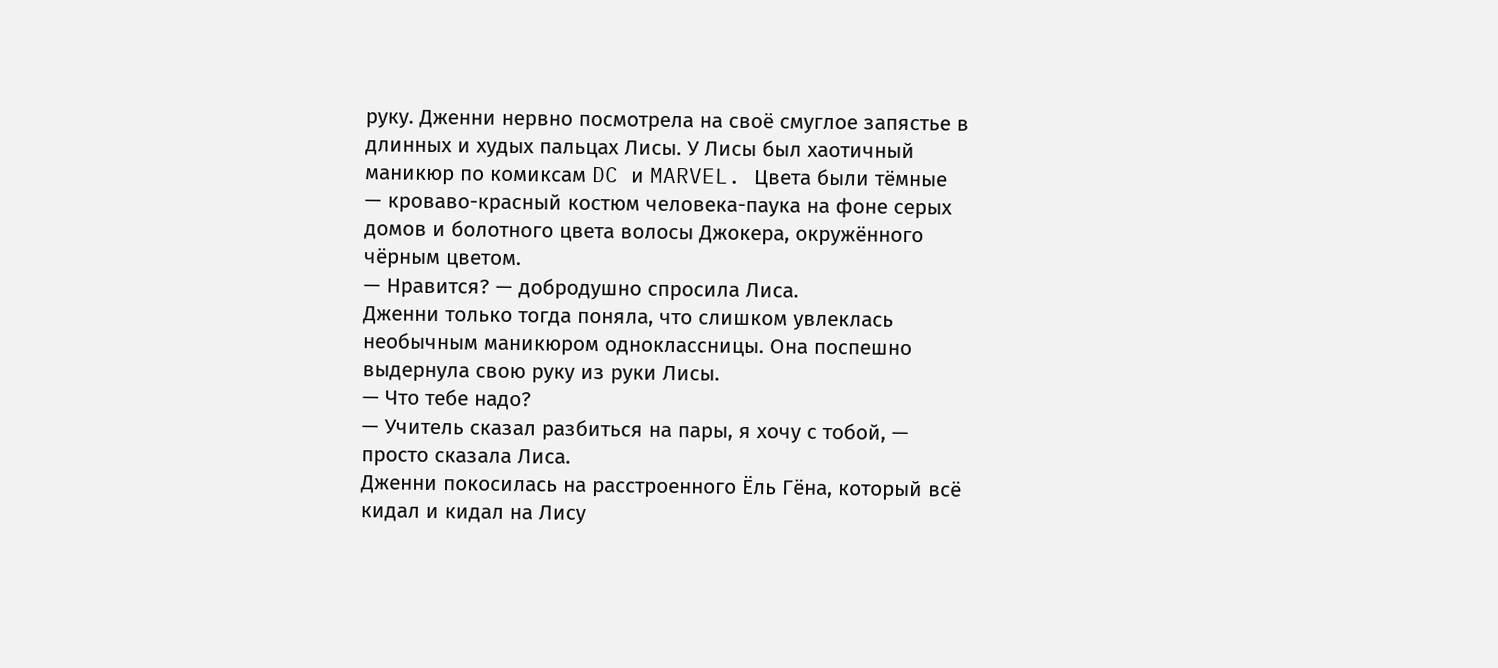руку. Дженни нервно посмотрела на своё смуглое запястье в длинных и худых пальцах Лисы. У Лисы был хаотичный маникюр по комиксам DC и MARVEL. Цвета были тёмные — кроваво-красный костюм человека-паука на фоне серых домов и болотного цвета волосы Джокера, окружённого чёрным цветом.
— Нравится? — добродушно спросила Лиса.
Дженни только тогда поняла, что слишком увлеклась необычным маникюром одноклассницы. Она поспешно выдернула свою руку из руки Лисы.
— Что тебе надо?
— Учитель сказал разбиться на пары, я хочу с тобой, — просто сказала Лиса.
Дженни покосилась на расстроенного Ёль Гёна, который всё кидал и кидал на Лису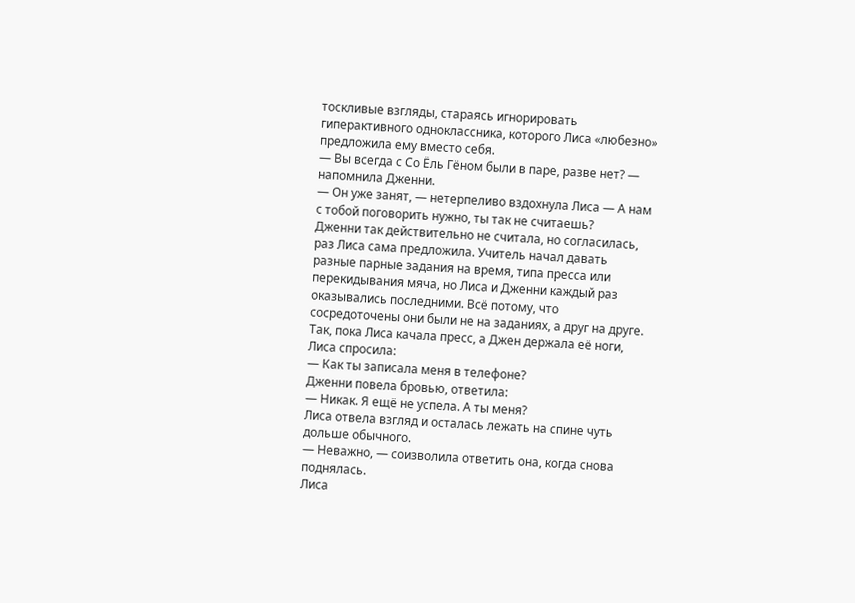тоскливые взгляды, стараясь игнорировать гиперактивного одноклассника, которого Лиса «любезно» предложила ему вместо себя.
— Вы всегда с Со Ёль Гёном были в паре, разве нет? — напомнила Дженни.
— Он уже занят, — нетерпеливо вздохнула Лиса — А нам с тобой поговорить нужно, ты так не считаешь?
Дженни так действительно не считала, но согласилась, раз Лиса сама предложила. Учитель начал давать разные парные задания на время, типа пресса или перекидывания мяча, но Лиса и Дженни каждый раз оказывались последними. Всё потому, что сосредоточены они были не на заданиях, а друг на друге.
Так, пока Лиса качала пресс, а Джен держала её ноги, Лиса спросила:
— Как ты записала меня в телефоне?
Дженни повела бровью, ответила:
— Никак. Я ещё не успела. А ты меня?
Лиса отвела взгляд и осталась лежать на спине чуть дольше обычного.
— Неважно, — соизволила ответить она, когда снова поднялась.
Лиса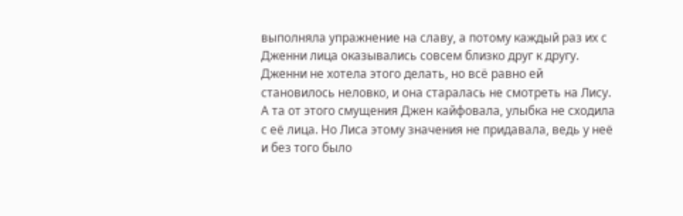выполняла упражнение на славу, а потому каждый раз их с Дженни лица оказывались совсем близко друг к другу. Дженни не хотела этого делать, но всё равно ей становилось неловко, и она старалась не смотреть на Лису. А та от этого смущения Джен кайфовала, улыбка не сходила с её лица. Но Лиса этому значения не придавала, ведь у неё и без того было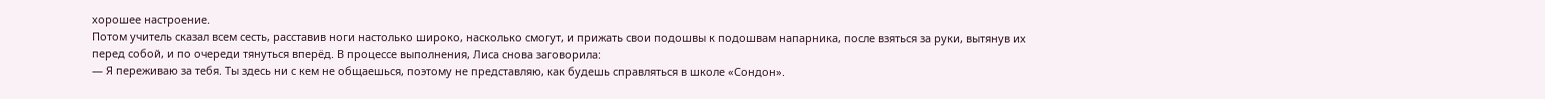хорошее настроение.
Потом учитель сказал всем сесть, расставив ноги настолько широко, насколько смогут, и прижать свои подошвы к подошвам напарника, после взяться за руки, вытянув их перед собой, и по очереди тянуться вперёд. В процессе выполнения, Лиса снова заговорила:
— Я переживаю за тебя. Ты здесь ни с кем не общаешься, поэтому не представляю, как будешь справляться в школе «Сондон».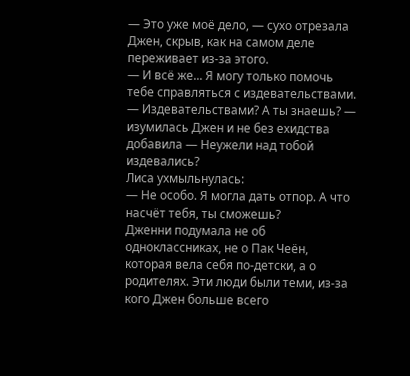— Это уже моё дело, — сухо отрезала Джен, скрыв, как на самом деле переживает из-за этого.
— И всё же... Я могу только помочь тебе справляться с издевательствами.
— Издевательствами? А ты знаешь? — изумилась Джен и не без ехидства добавила — Неужели над тобой издевались?
Лиса ухмыльнулась:
— Не особо. Я могла дать отпор. А что насчёт тебя, ты сможешь?
Дженни подумала не об одноклассниках, не о Пак Чеён, которая вела себя по-детски, а о родителях. Эти люди были теми, из-за кого Джен больше всего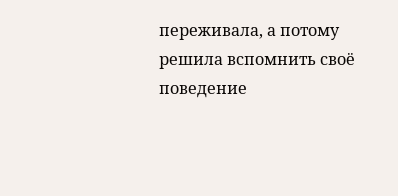переживала, а потому решила вспомнить своё поведение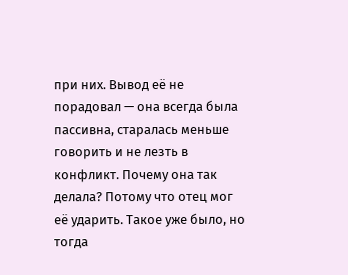при них. Вывод её не порадовал — она всегда была пассивна, старалась меньше говорить и не лезть в конфликт. Почему она так делала? Потому что отец мог её ударить. Такое уже было, но тогда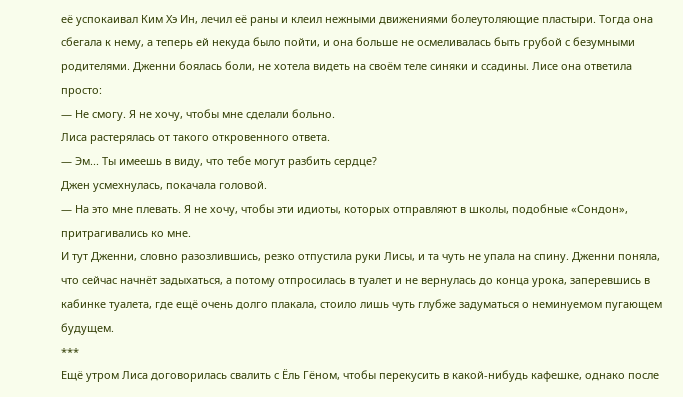её успокаивал Ким Хэ Ин, лечил её раны и клеил нежными движениями болеутоляющие пластыри. Тогда она сбегала к нему, а теперь ей некуда было пойти, и она больше не осмеливалась быть грубой с безумными родителями. Дженни боялась боли, не хотела видеть на своём теле синяки и ссадины. Лисе она ответила просто:
— Не смогу. Я не хочу, чтобы мне сделали больно.
Лиса растерялась от такого откровенного ответа.
— Эм... Ты имеешь в виду, что тебе могут разбить сердце?
Джен усмехнулась, покачала головой.
— На это мне плевать. Я не хочу, чтобы эти идиоты, которых отправляют в школы, подобные «Сондон», притрагивались ко мне.
И тут Дженни, словно разозлившись, резко отпустила руки Лисы, и та чуть не упала на спину. Дженни поняла, что сейчас начнёт задыхаться, а потому отпросилась в туалет и не вернулась до конца урока, заперевшись в кабинке туалета, где ещё очень долго плакала, стоило лишь чуть глубже задуматься о неминуемом пугающем будущем.
***
Ещё утром Лиса договорилась свалить с Ёль Гёном, чтобы перекусить в какой-нибудь кафешке, однако после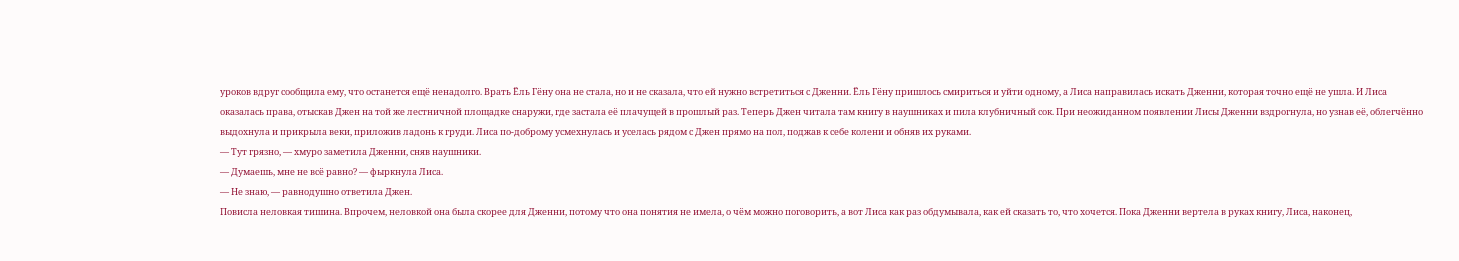уроков вдруг сообщила ему, что останется ещё ненадолго. Врать Ёль Гёну она не стала, но и не сказала, что ей нужно встретиться с Дженни. Ёль Гёну пришлось смириться и уйти одному, а Лиса направилась искать Дженни, которая точно ещё не ушла. И Лиса оказалась права, отыскав Джен на той же лестничной площадке снаружи, где застала её плачущей в прошлый раз. Теперь Джен читала там книгу в наушниках и пила клубничный сок. При неожиданном появлении Лисы Дженни вздрогнула, но узнав её, облегчённо выдохнула и прикрыла веки, приложив ладонь к груди. Лиса по-доброму усмехнулась и уселась рядом с Джен прямо на пол, поджав к себе колени и обняв их руками.
— Тут грязно, — хмуро заметила Дженни, сняв наушники.
— Думаешь, мне не всё равно? — фыркнула Лиса.
— Не знаю, — равнодушно ответила Джен.
Повисла неловкая тишина. Впрочем, неловкой она была скорее для Дженни, потому что она понятия не имела, о чём можно поговорить, а вот Лиса как раз обдумывала, как ей сказать то, что хочется. Пока Дженни вертела в руках книгу, Лиса, наконец,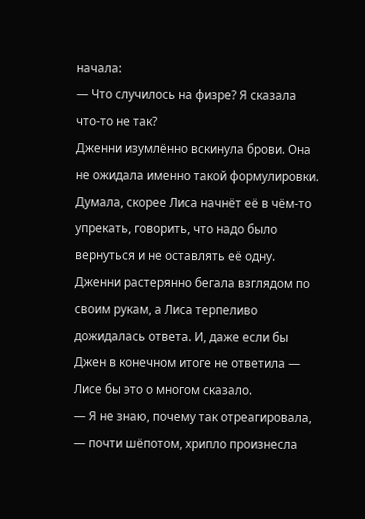начала:
— Что случилось на физре? Я сказала что-то не так?
Дженни изумлённо вскинула брови. Она не ожидала именно такой формулировки. Думала, скорее Лиса начнёт её в чём-то упрекать, говорить, что надо было вернуться и не оставлять её одну. Дженни растерянно бегала взглядом по своим рукам, а Лиса терпеливо дожидалась ответа. И, даже если бы Джен в конечном итоге не ответила — Лисе бы это о многом сказало.
— Я не знаю, почему так отреагировала, — почти шёпотом, хрипло произнесла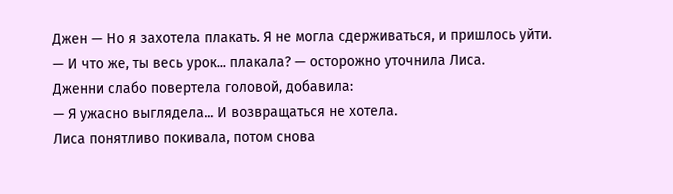Джен — Но я захотела плакать. Я не могла сдерживаться, и пришлось уйти.
— И что же, ты весь урок... плакала? — осторожно уточнила Лиса.
Дженни слабо повертела головой, добавила:
— Я ужасно выглядела... И возвращаться не хотела.
Лиса понятливо покивала, потом снова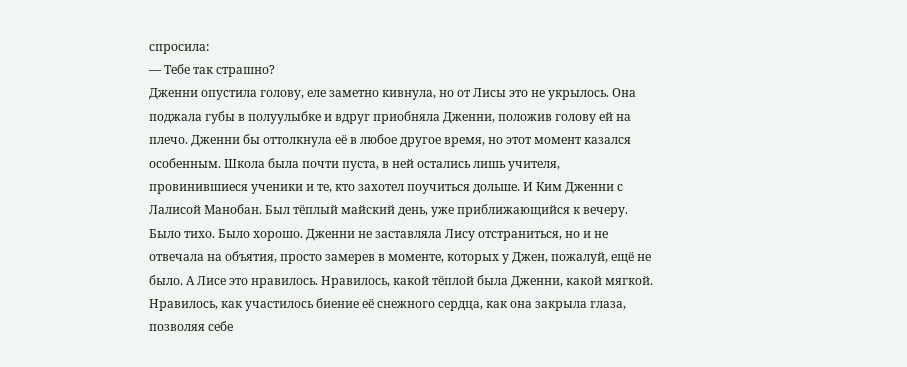спросила:
— Тебе так страшно?
Дженни опустила голову, еле заметно кивнула, но от Лисы это не укрылось. Она поджала губы в полуулыбке и вдруг приобняла Дженни, положив голову ей на плечо. Дженни бы оттолкнула её в любое другое время, но этот момент казался особенным. Школа была почти пуста, в ней остались лишь учителя, провинившиеся ученики и те, кто захотел поучиться дольше. И Ким Дженни с Лалисой Манобан. Был тёплый майский день, уже приближающийся к вечеру. Было тихо. Было хорошо. Дженни не заставляла Лису отстраниться, но и не отвечала на объятия, просто замерев в моменте, которых у Джен, пожалуй, ещё не было. А Лисе это нравилось. Нравилось, какой тёплой была Дженни, какой мягкой. Нравилось, как участилось биение её снежного сердца, как она закрыла глаза, позволяя себе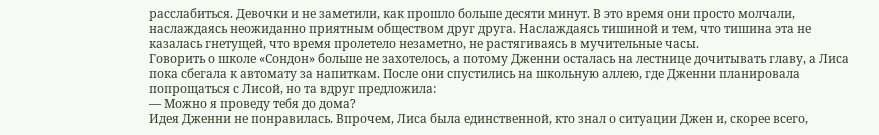расслабиться. Девочки и не заметили, как прошло больше десяти минут. В это время они просто молчали, наслаждаясь неожиданно приятным обществом друг друга. Наслаждаясь тишиной и тем, что тишина эта не казалась гнетущей, что время пролетело незаметно, не растягиваясь в мучительные часы.
Говорить о школе «Сондон» больше не захотелось, а потому Дженни осталась на лестнице дочитывать главу, а Лиса пока сбегала к автомату за напиткам. После они спустились на школьную аллею, где Дженни планировала попрощаться с Лисой, но та вдруг предложила:
— Можно я проведу тебя до дома?
Идея Дженни не понравилась. Впрочем, Лиса была единственной, кто знал о ситуации Джен и, скорее всего,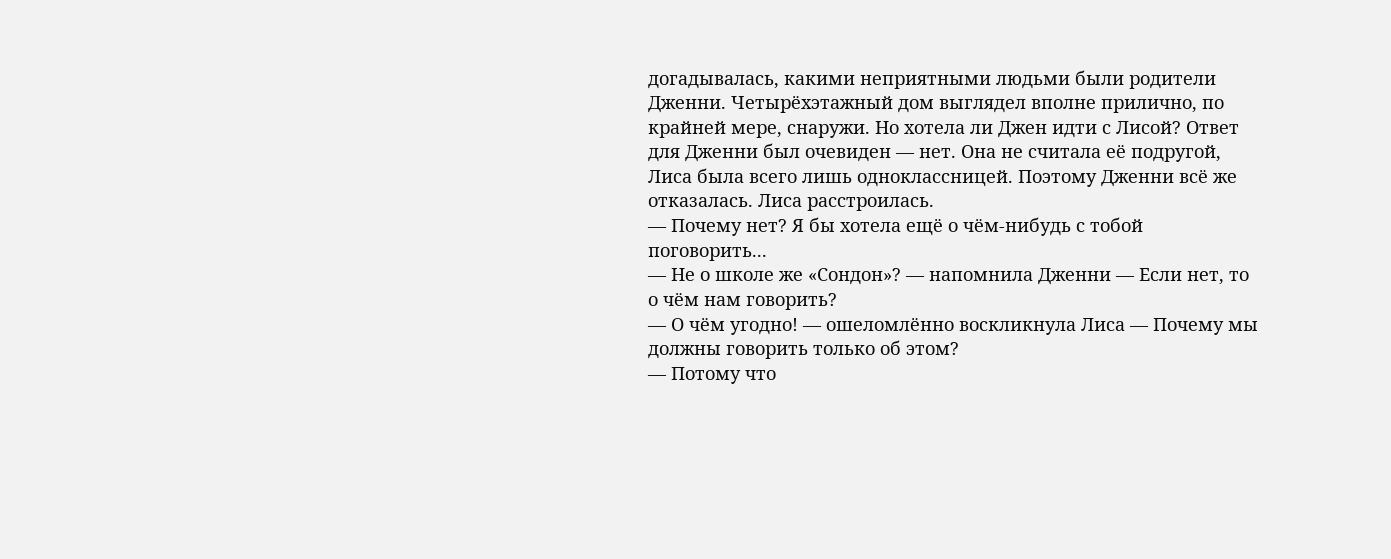догадывалась, какими неприятными людьми были родители Дженни. Четырёхэтажный дом выглядел вполне прилично, по крайней мере, снаружи. Но хотела ли Джен идти с Лисой? Ответ для Дженни был очевиден — нет. Она не считала её подругой, Лиса была всего лишь одноклассницей. Поэтому Дженни всё же отказалась. Лиса расстроилась.
— Почему нет? Я бы хотела ещё о чём-нибудь с тобой поговорить...
— Не о школе же «Сондон»? — напомнила Дженни — Если нет, то о чём нам говорить?
— О чём угодно! — ошеломлённо воскликнула Лиса — Почему мы должны говорить только об этом?
— Потому что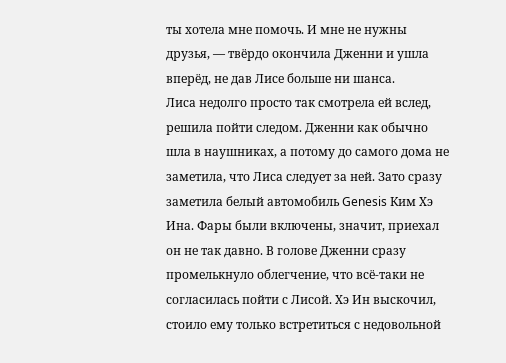ты хотела мне помочь. И мне не нужны друзья, — твёрдо окончила Дженни и ушла вперёд, не дав Лисе больше ни шанса.
Лиса недолго просто так смотрела ей вслед, решила пойти следом. Дженни как обычно шла в наушниках, а потому до самого дома не заметила, что Лиса следует за ней. Зато сразу заметила белый автомобиль Genesis Ким Хэ Ина. Фары были включены, значит, приехал он не так давно. В голове Дженни сразу промелькнуло облегчение, что всё-таки не согласилась пойти с Лисой. Хэ Ин выскочил, стоило ему только встретиться с недовольной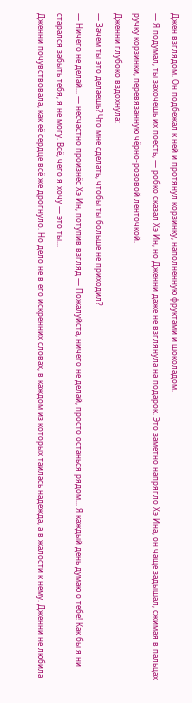Джен взглядом. Он подбежал к ней и протянул корзинку, наполненную фруктами и шоколадом.
— Я подумал, ты захочешь их поесть, — робко сказал Хэ Ин, но Дженни даже не взглянула на подарок. Это заметно напрягло Хэ Ина, он чаще задышал, сжимая в пальцах ручку корзинки, перевязанную чёрно-розовой ленточкой.
Дженни глубоко вздохнула:
— Зачем ты это делаешь? Что мне сделать, чтобы ты больше не приходил?
— Ничего не делай... — несчастно произнёс Хэ Ин, потупив взгляд — Пожалуйста, ничего не делай, просто останься рядом... Я каждый день думаю о тебе! Как бы я ни старался забыть тебя, я не могу. Всё, чего я хочу — это ты...
Дженни почувствовала, как её сердце всё же дрогнуло. Но дело не в его искренних словах, в каждом из которых таилась надежда, а в жалости к нему. Дженни не любила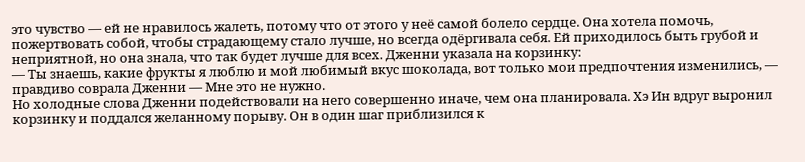это чувство — ей не нравилось жалеть, потому что от этого у неё самой болело сердце. Она хотела помочь, пожертвовать собой, чтобы страдающему стало лучше, но всегда одёргивала себя. Ей приходилось быть грубой и неприятной, но она знала, что так будет лучше для всех. Дженни указала на корзинку:
— Ты знаешь, какие фрукты я люблю и мой любимый вкус шоколада, вот только мои предпочтения изменились, — правдиво соврала Дженни — Мне это не нужно.
Но холодные слова Дженни подействовали на него совершенно иначе, чем она планировала. Хэ Ин вдруг выронил корзинку и поддался желанному порыву. Он в один шаг приблизился к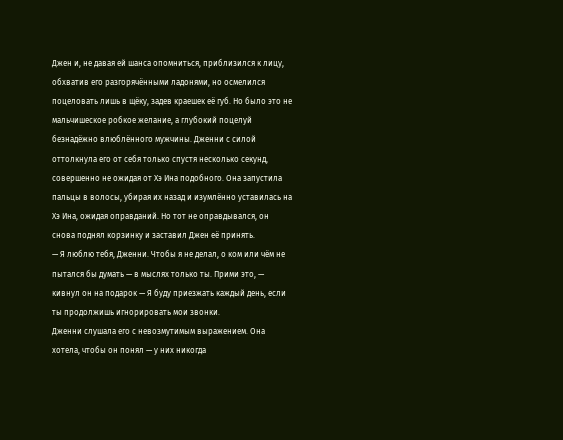Джен и, не давая ей шанса опомниться, приблизился к лицу, обхватив его разгорячёнными ладонями, но осмелился поцеловать лишь в щёку, задев краешек её губ. Но было это не мальчишеское робкое желание, а глубокий поцелуй безнадёжно влюблённого мужчины. Дженни с силой оттолкнула его от себя только спустя несколько секунд, совершенно не ожидая от Хэ Ина подобного. Она запустила пальцы в волосы, убирая их назад и изумлённо уставилась на Хэ Ина, ожидая оправданий. Но тот не оправдывался, он снова поднял корзинку и заставил Джен её принять.
— Я люблю тебя, Дженни. Чтобы я не делал, о ком или чём не пытался бы думать — в мыслях только ты. Прими это, — кивнул он на подарок — Я буду приезжать каждый день, если ты продолжишь игнорировать мои звонки.
Дженни слушала его с невозмутимым выражением. Она хотела, чтобы он понял — у них никогда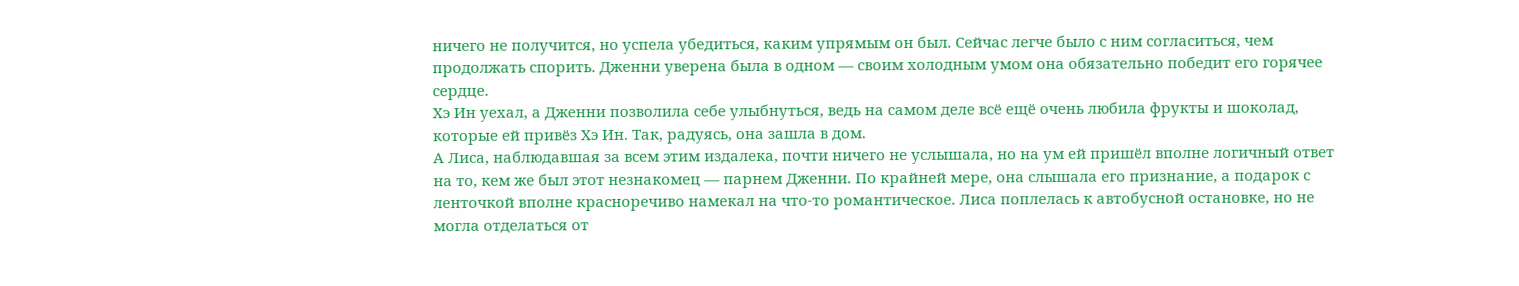ничего не получится, но успела убедиться, каким упрямым он был. Сейчас легче было с ним согласиться, чем продолжать спорить. Дженни уверена была в одном — своим холодным умом она обязательно победит его горячее сердце.
Хэ Ин уехал, а Дженни позволила себе улыбнуться, ведь на самом деле всё ещё очень любила фрукты и шоколад, которые ей привёз Хэ Ин. Так, радуясь, она зашла в дом.
А Лиса, наблюдавшая за всем этим издалека, почти ничего не услышала, но на ум ей пришёл вполне логичный ответ на то, кем же был этот незнакомец — парнем Дженни. По крайней мере, она слышала его признание, а подарок с ленточкой вполне красноречиво намекал на что-то романтическое. Лиса поплелась к автобусной остановке, но не могла отделаться от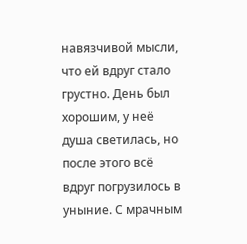навязчивой мысли, что ей вдруг стало грустно. День был хорошим, у неё душа светилась, но после этого всё вдруг погрузилось в уныние. С мрачным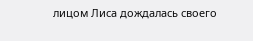лицом Лиса дождалась своего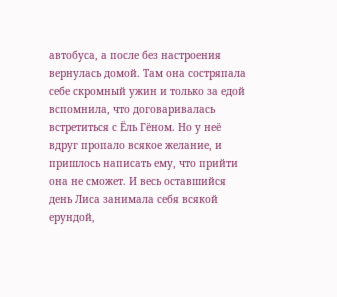автобуса, а после без настроения вернулась домой. Там она состряпала себе скромный ужин и только за едой вспомнила, что договаривалась встретиться с Ёль Гёном. Но у неё вдруг пропало всякое желание, и пришлось написать ему, что прийти она не сможет. И весь оставшийся день Лиса занимала себя всякой ерундой,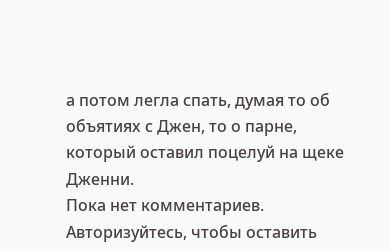а потом легла спать, думая то об объятиях с Джен, то о парне, который оставил поцелуй на щеке Дженни.
Пока нет комментариев. Авторизуйтесь, чтобы оставить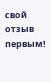свой отзыв первым!